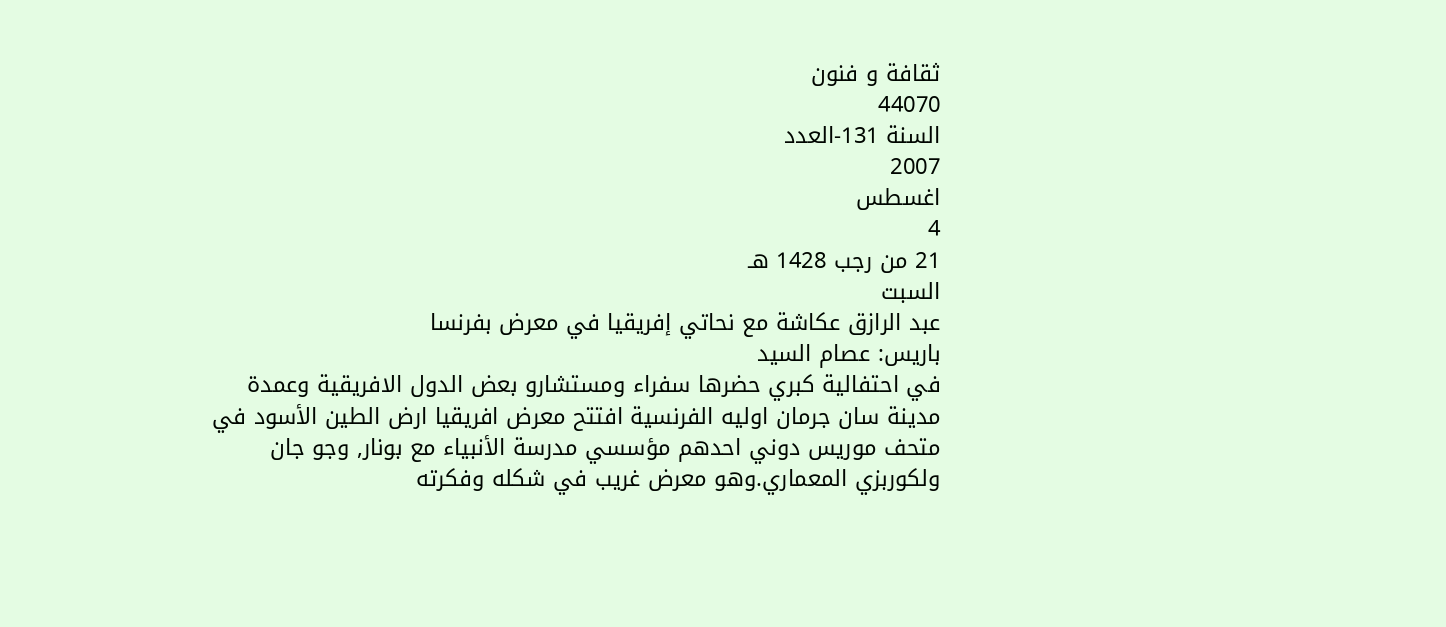ثقافة و فنون
44070
السنة 131-العدد
2007
اغسطس
4
21 من رجب 1428 هـ
السبت
عبد الرازق عكاشة مع نحاتي إفريقيا في معرض بفرنسا
باريس: عصام السيد
في احتفالية كبري حضرها سفراء ومستشارو بعض الدول الافريقية وعمدة مدينة سان جرمان اوليه الفرنسية افتتح معرض افريقيا ارض الطين الأسود في متحف موريس دوني احدهم مؤسسي مدرسة الأنبياء مع بونار, وجو جان ولكوربزي المعماري.وهو معرض غريب في شكله وفكرته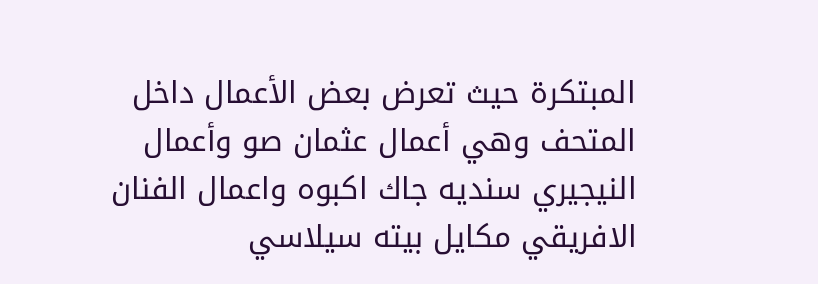المبتكرة حيث تعرض بعض الأعمال داخل المتحف وهي أعمال عثمان صو وأعمال النيجيري سنديه جاك اكبوه واعمال الفنان الافريقي مكايل بيته سيلاسي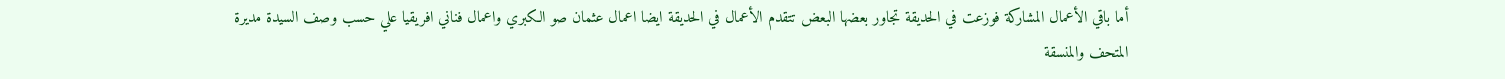أما باقي الأعمال المشاركة فوزعت في الحديقة تجاور بعضها البعض تتقدم الأعمال في الحديقة ايضا اعمال عثمان صو الكبري واعمال فناني افريقيا علي حسب وصف السيدة مديرة المتحف والمنسقة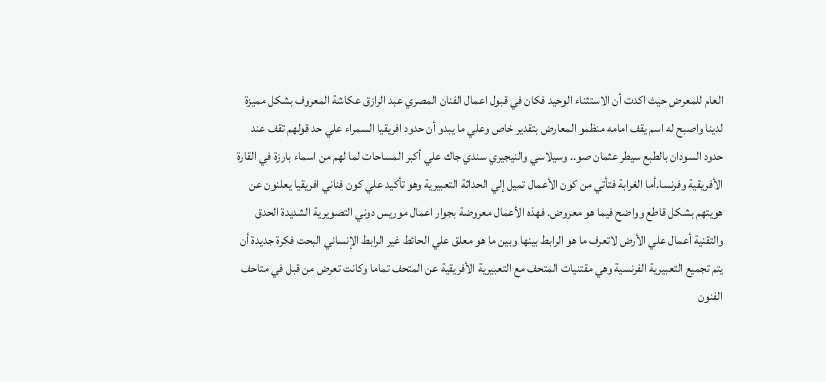العام للمعرض حيث اكدت أن الاستثناء الوحيد فكان في قبول اعمال الفنان المصري عبد الرازق عكاشة المعروف بشكل مميزة لدينا واصبح له اسم يقف امامه منظمو المعارض بتقدير خاص وعلي ما يبدو أن حدود افريقيا السمراء علي حد قولهم تقف عند حدود السودان بالطبع سيطر عثمان صو.. وسيلاسي والنيجيري سندي جاك علي أكبر المساحات لما لهم من اسماء بارزة في القارة الأفريقية وفرنسا.أما الغرابة فتأتي من كون الأعمال تميل إلي الحداثة التعبيرية وهو تأكيد علي كون فناني افريقيا يعلنون عن هويتهم بشكل قاطع وواضح فيما هو معروض. فهذه الأعمال معروضة بجوار اعمال موريس دوني التصويرية الشديدة الحدق والتقنية أعمال علي الأرض لاتعرف ما هو الرابط بينها وبين ما هو معلق علي الحائط غير الرابط الإنساني البحت فكرة جديدة أن يتم تجميع التعبيرية الفرنسية وهي مقتنيات المتحف مع التعبيرية الأفريقية عن المتحف تماما وكانت تعرض من قبل في متاحف الفنون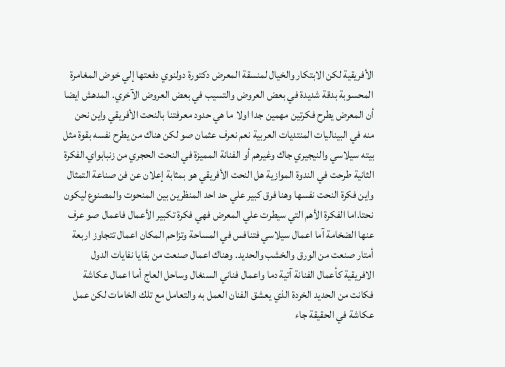الأفريقية لكن الابتكار والخيال لمنسقة المعرض دكتورة دولنوي دفعتها إلي خوض المغامرة المحسوبة بدقة شديدة في بعض العروض والتسيب في بعض العروض الآخري. المدهش ايضا أن المعرض يطرح فكرتين مهمين جدا اولا ما هي حدود معرفتنا بالنحت الأفريقي واين نحن منه في البيناليات المنتديات العربية نعم نعرف عثمان صو لكن هناك من يطرح نفسه بقوة مثل بيته سيلاسي والنيجيري جاك وغيرهم أو الفنانة المميزة في النحت الحجري من زنبابواي.الفكرة الثانية طرحت في الندوة الموازية هل النحت الأفريقي هو بمثابة إعلان عن فن صناعة التمثال واين فكرة النحت نفسها وهنا فرق كبير علي حد احد المنظرين بين المنحوت والمصنوع ليكون نحتا.اما الفكرة الأهم التي سيطرت علي المعرض فهي فكرة تكبير الأعمال فاعمال صو عرف عنها الضخامة آما اعمال سيلاسي فتنافس في المساحة وتزاحم المكان اعمال تتجاوز اربعة أمتار صنعت من الورق والخشب والحديد. وهناك اعمال صنعت من بقايا نفايات الدول الافريقية كأعمال الفنانة آتية دما واعمال فناني السنغال وساحل العاج أما اعمال عكاشة فكانت من الحديد الخردة الذي يعشق الفنان العمل به والتعامل مع تلك الخامات لكن عمل عكاشة في الحقيقة جاء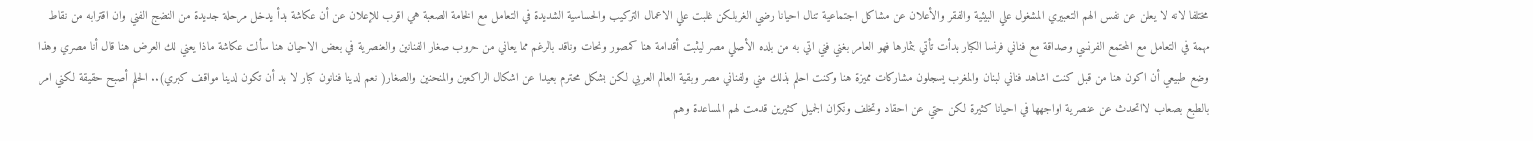مختلفا لانه لا يعلن عن نفس الهم التعبيري المشغول علي البيئية والفقر والأعلان عن مشاكل اجتماعية تنال احيانا رضي الغربلكن غلبت علي الاعمال التركيب والحساسية الشديدة في التعامل مع الخامة الصعبة هي اقرب للإعلان عن أن عكاشة بدأ يدخل مرحلة جديدة من النضج الفني وان اقترابه من نقاط مهمة في التعامل مع المحتمع الفرنسي وصداقة مع فناني فرنسا الكبار بدأت تأتي بثمارها فهو العامر بغني فني اتي به من بلده الأصلي مصر ليثبت أقدامة هنا كمصور ونحات وناقد بالرغم مما يعاني من حروب صغار الفنانين والعنصرية في بعض الاحيان هنا سألت عكاشة ماذا يعني لك العرض هنا قال أنا مصري وهذا وضع طبيعي أن اكون هنا من قبل كنت اشاهد فناني لبنان والمغرب يسجلون مشاركات مميزة هنا وكنت احلم بذلك مني ولفناني مصر وبقية العالم العربي لكن بشكل محترم بعيدا عن اشكال الراكعين والمنحنين والصغار( نعم لدينا فنانون كبار لا بد أن تكون لدينا مواقف كبري).. الحلم أصبح حقيقة لكني امر بالطبع بصعاب لااتحدث عن عنصرية اواجهها في احيانا كثيرة لكن حتي عن احقاد وتخلف ونكران الجميل كثيرين قدمت لهم المساعدة وهم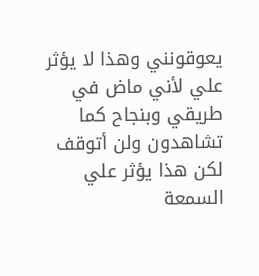يعوقونني وهذا لا يؤثر علي لأني ماض في طريقي وبنجاح كما تشاهدون ولن أتوقف لكن هذا يؤثر علي السمعة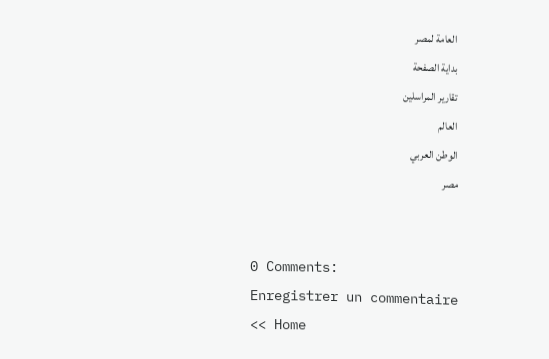العامة لمصر
بداية الصفحة
تقارير المراسلين
العالم
الوطن العربي
مصر


0 Comments:
Enregistrer un commentaire
<< Home